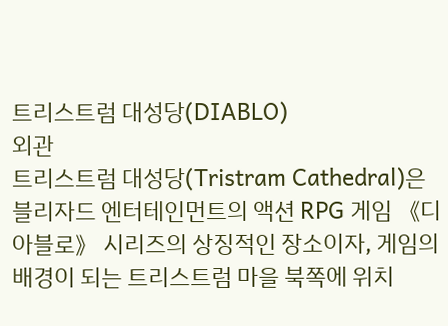트리스트럼 대성당(DIABLO)
외관
트리스트럼 대성당(Tristram Cathedral)은 블리자드 엔터테인먼트의 액션 RPG 게임 《디아블로》 시리즈의 상징적인 장소이자, 게임의 배경이 되는 트리스트럼 마을 북쪽에 위치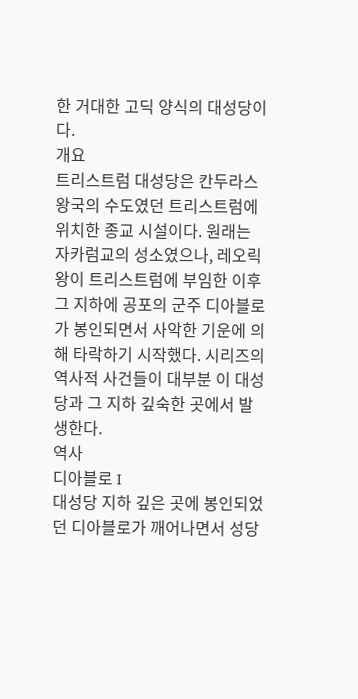한 거대한 고딕 양식의 대성당이다.
개요
트리스트럼 대성당은 칸두라스 왕국의 수도였던 트리스트럼에 위치한 종교 시설이다. 원래는 자카럼교의 성소였으나, 레오릭 왕이 트리스트럼에 부임한 이후 그 지하에 공포의 군주 디아블로가 봉인되면서 사악한 기운에 의해 타락하기 시작했다. 시리즈의 역사적 사건들이 대부분 이 대성당과 그 지하 깊숙한 곳에서 발생한다.
역사
디아블로 I
대성당 지하 깊은 곳에 봉인되었던 디아블로가 깨어나면서 성당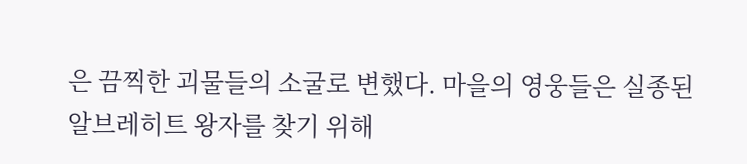은 끔찍한 괴물들의 소굴로 변했다. 마을의 영웅들은 실종된 알브레히트 왕자를 찾기 위해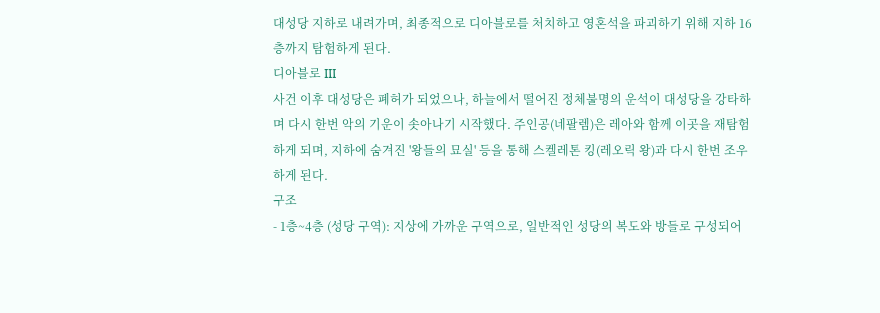대성당 지하로 내려가며, 최종적으로 디아블로를 처치하고 영혼석을 파괴하기 위해 지하 16층까지 탐험하게 된다.
디아블로 III
사건 이후 대성당은 폐허가 되었으나, 하늘에서 떨어진 정체불명의 운석이 대성당을 강타하며 다시 한번 악의 기운이 솟아나기 시작했다. 주인공(네팔렘)은 레아와 함께 이곳을 재탐험하게 되며, 지하에 숨겨진 '왕들의 묘실' 등을 통해 스켈레톤 킹(레오릭 왕)과 다시 한번 조우하게 된다.
구조
- 1층~4층 (성당 구역): 지상에 가까운 구역으로, 일반적인 성당의 복도와 방들로 구성되어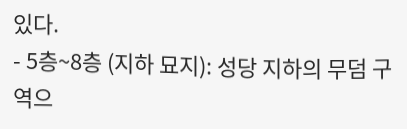있다.
- 5층~8층 (지하 묘지): 성당 지하의 무덤 구역으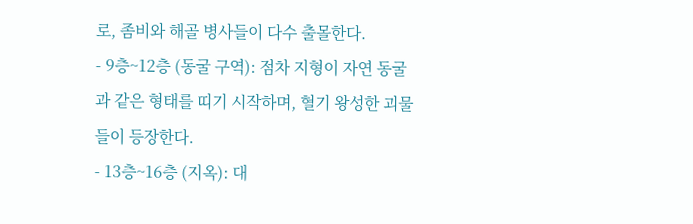로, 좀비와 해골 병사들이 다수 출몰한다.
- 9층~12층 (동굴 구역): 점차 지형이 자연 동굴과 같은 형태를 띠기 시작하며, 혈기 왕성한 괴물들이 등장한다.
- 13층~16층 (지옥): 대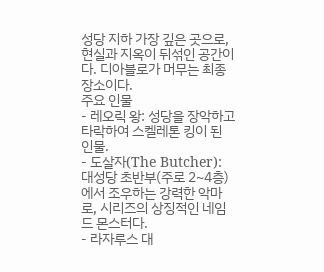성당 지하 가장 깊은 곳으로, 현실과 지옥이 뒤섞인 공간이다. 디아블로가 머무는 최종 장소이다.
주요 인물
- 레오릭 왕: 성당을 장악하고 타락하여 스켈레톤 킹이 된 인물.
- 도살자(The Butcher): 대성당 초반부(주로 2~4층)에서 조우하는 강력한 악마로, 시리즈의 상징적인 네임드 몬스터다.
- 라자루스 대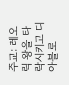주교: 레오릭 왕을 타락시키고 디아블로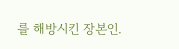를 해방시킨 장본인.